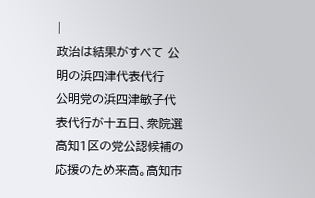|
政治は結果がすべて 公明の浜四津代表代行
公明党の浜四津敏子代表代行が十五日、衆院選高知1区の党公認候補の応援のため来高。高知市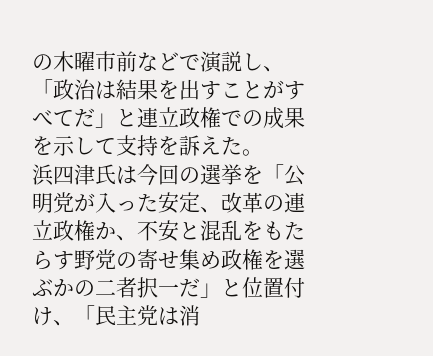の木曜市前などで演説し、「政治は結果を出すことがすべてだ」と連立政権での成果を示して支持を訴えた。
浜四津氏は今回の選挙を「公明党が入った安定、改革の連立政権か、不安と混乱をもたらす野党の寄せ集め政権を選ぶかの二者択一だ」と位置付け、「民主党は消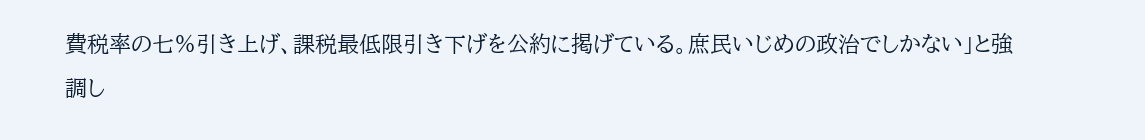費税率の七%引き上げ、課税最低限引き下げを公約に掲げている。庶民いじめの政治でしかない」と強調し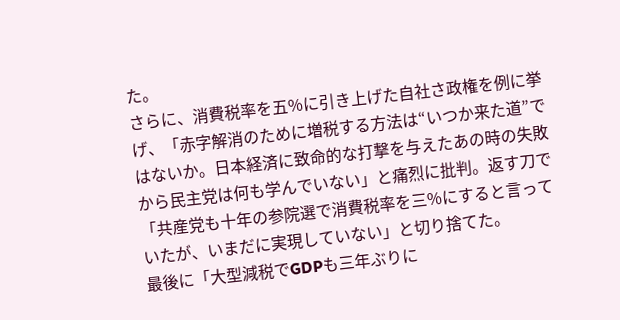た。
さらに、消費税率を五%に引き上げた自社さ政権を例に挙げ、「赤字解消のために増税する方法は“いつか来た道”ではないか。日本経済に致命的な打撃を与えたあの時の失敗から民主党は何も学んでいない」と痛烈に批判。返す刀で「共産党も十年の参院選で消費税率を三%にすると言っていたが、いまだに実現していない」と切り捨てた。
最後に「大型減税でGDPも三年ぶりに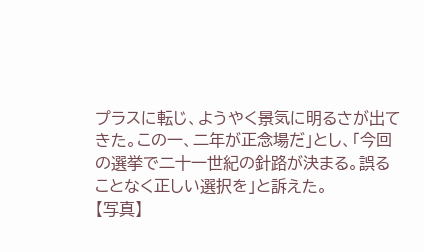プラスに転じ、ようやく景気に明るさが出てきた。この一、二年が正念場だ」とし、「今回の選挙で二十一世紀の針路が決まる。誤ることなく正しい選択を」と訴えた。
【写真】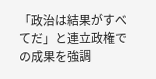「政治は結果がすべてだ」と連立政権での成果を強調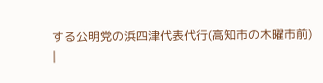する公明党の浜四津代表代行(高知市の木曜市前)
|